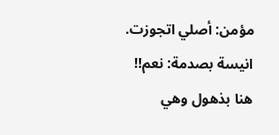مؤمن: أصلي اتجوزت. انيسة بصدمة: نعم!! هنا بذهول وهي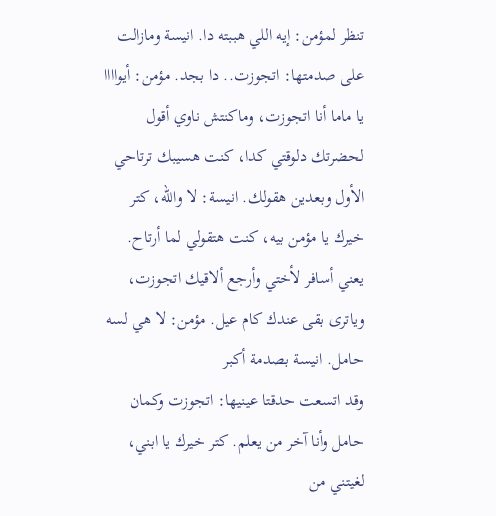تنظر لمؤمن: إيه اللي هببته دا. انيسة ومازالت على صدمتها: اتجوزت.. دا بجد. مؤمن: أيواااا يا ماما أنا اتجوزت، وماكنتش ناوي أقول لحضرتك دلوقتي كدا، كنت هسيبك ترتاحي الأول وبعدين هقولك. انيسة: لا والله، كتر خيرك يا مؤمن بيه، كنت هتقولي لما أرتاح. يعني أسافر لأختي وأرجع ألاقيك اتجوزت، وياترى بقى عندك كام عيل. مؤمن: لا هي لسه حامل. انيسة بصدمة أكبر
وقد اتسعت حدقتا عينيها: اتجوزت وكمان حامل وأنا آخر من يعلم. كتر خيرك يا ابني، لغيتني من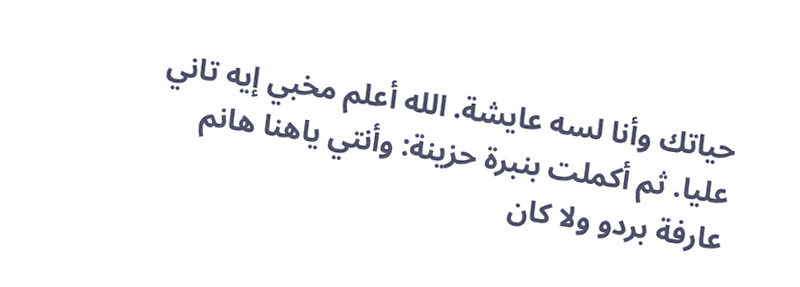حياتك وأنا لسه عايشة. الله أعلم مخبي إيه تاني عليا. ثم أكملت بنبرة حزينة: وأنتي ياهنا هانم عارفة بردو ولا كان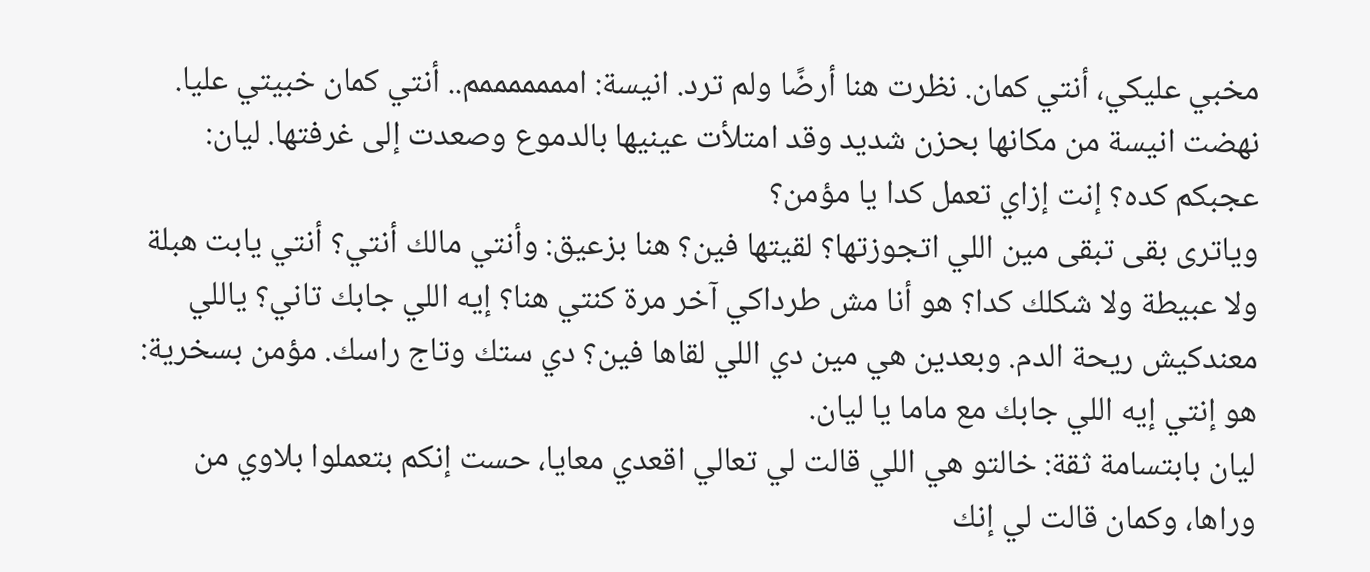مخبي عليكي، أنتي كمان. نظرت هنا أرضًا ولم ترد. انيسة: امممممممم.. أنتي كمان خبيتي عليا. نهضت انيسة من مكانها بحزن شديد وقد امتلأت عينيها بالدموع وصعدت إلى غرفتها. ليان: عجبكم كده؟ إنت إزاي تعمل كدا يا مؤمن؟
وياترى بقى تبقى مين اللي اتجوزتها؟ لقيتها فين؟ هنا بزعيق: وأنتي مالك أنتي؟ أنتي يابت هبلة ولا عبيطة ولا شكلك كدا؟ هو أنا مش طرداكي آخر مرة كنتي هنا؟ إيه اللي جابك تاني؟ ياللي معندكيش ريحة الدم. وبعدين هي مين دي اللي لقاها فين؟ دي ستك وتاج راسك. مؤمن بسخرية: هو إنتي إيه اللي جابك مع ماما يا ليان.
ليان بابتسامة ثقة: خالتو هي اللي قالت لي تعالي اقعدي معايا، حست إنكم بتعملوا بلاوي من وراها، وكمان قالت لي إنك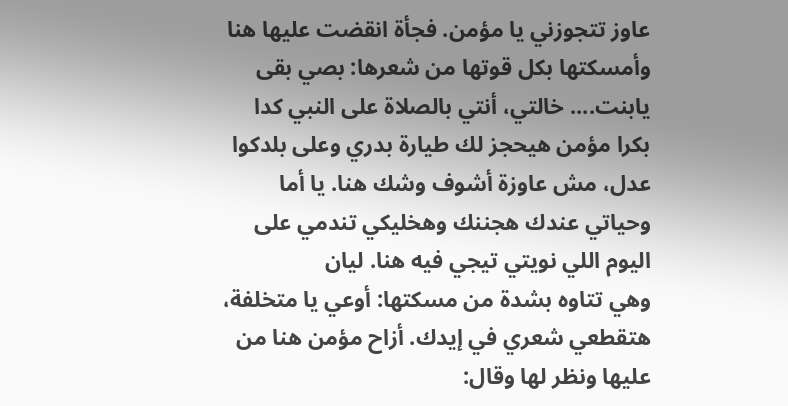عاوز تتجوزني يا مؤمن. فجأة انقضت عليها هنا وأمسكتها بكل قوتها من شعرها: بصي بقى يابنت.... خالتي، أنتي بالصلاة على النبي كدا بكرا مؤمن هيحجز لك طيارة بدري وعلى بلدكوا عدل، مش عاوزة أشوف وشك هنا. يا أما وحياتي عندك هجننك وهخليكي تندمي على اليوم اللي نويتي تيجي فيه هنا. ليان
وهي تتاوه بشدة من مسكتها: أوعي يا متخلفة، هتقطعي شعري في إيدك. أزاح مؤمن هنا من عليها ونظر لها وقال: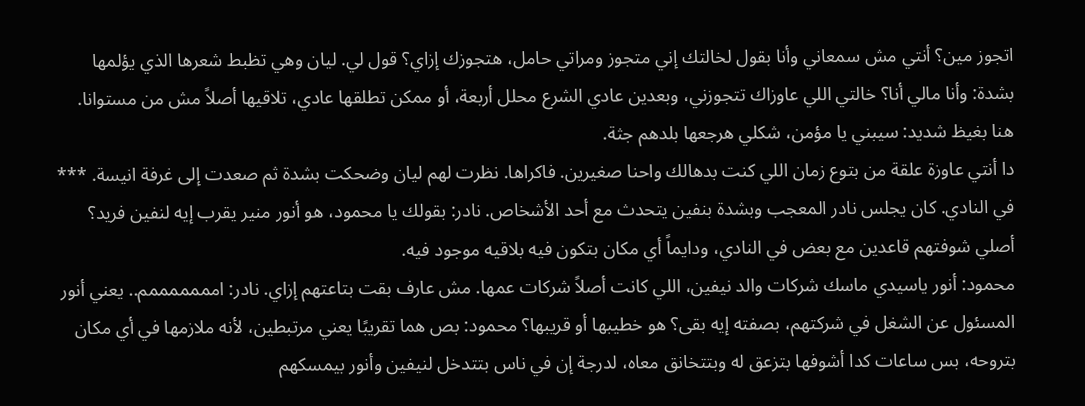اتجوز مين؟ أنتي مش سمعاني وأنا بقول لخالتك إني متجوز ومراتي حامل، هتجوزك إزاي؟ قول لي. ليان وهي تظبط شعرها الذي يؤلمها بشدة: وأنا مالي أنا؟ خالتي اللي عاوزاك تتجوزني، وبعدين عادي الشرع محلل أربعة، أو ممكن تطلقها عادي، تلاقيها أصلاً مش من مستوانا. هنا بغيظ شديد: سيبني يا مؤمن، شكلي هرجعها بلدهم جثة.
دا أنتي عاوزة علقة من بتوع زمان اللي كنت بدهالك واحنا صغيرين. فاكراها. نظرت لهم ليان وضحكت بشدة ثم صعدت إلى غرفة انيسة. *** في النادي. كان يجلس نادر المعجب وبشدة بنفين يتحدث مع أحد الأشخاص. نادر: بقولك يا محمود، هو أنور منير يقرب إيه لنفين فريد؟ أصلي شوفتهم قاعدين مع بعض في النادي، ودايماً أي مكان بتكون فيه بلاقيه موجود فيه.
محمود: أنور ياسيدي ماسك شركات والد نيفين، اللي كانت أصلاً شركات عمها. مش عارف بقت بتاعتهم إزاي. نادر: امممممممم.. يعني أنور المسئول عن الشغل في شركتهم، بصفته إيه بقى؟ هو خطيبها أو قريبها؟ محمود: بص هما تقريبًا يعني مرتبطين، لأنه ملازمها في أي مكان بتروحه، بس ساعات كدا أشوفها بتزعق له وبتتخانق معاه، لدرجة إن في ناس بتتدخل لنيفين وأنور بيمسكهم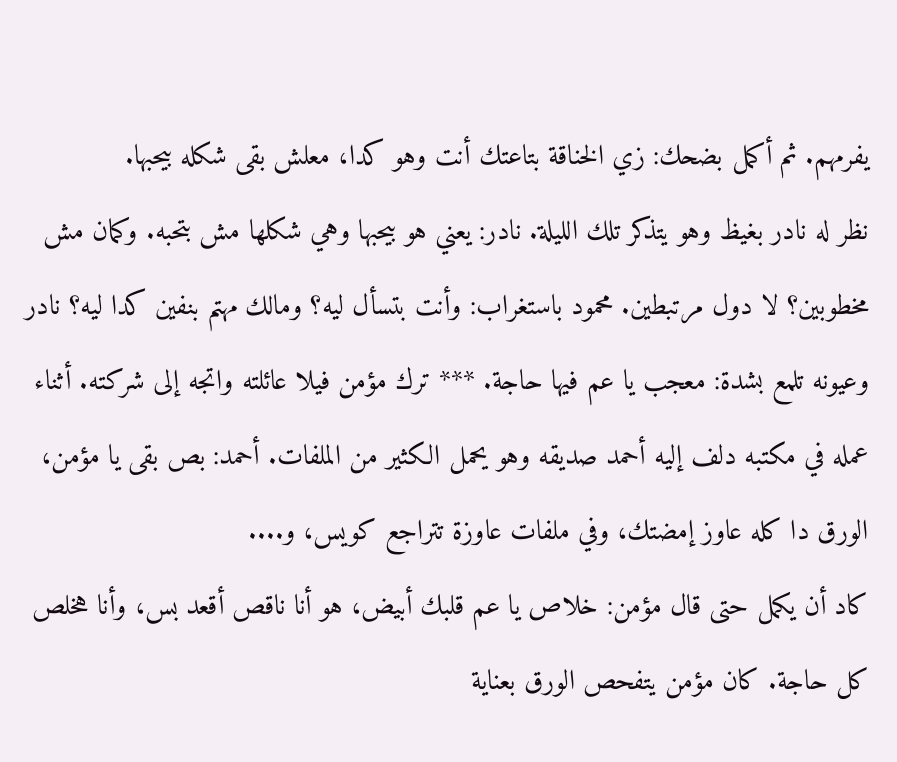يفرمهم. ثم أكمل بضحك: زي الخناقة بتاعتك أنت وهو كدا، معلش بقى شكله بيحبها.
نظر له نادر بغيظ وهو يتذكر تلك الليلة. نادر: يعني هو بيحبها وهي شكلها مش بتحبه. وكمان مش مخطوبين؟ لا دول مرتبطين. محمود باستغراب: وأنت بتسأل ليه؟ ومالك مهتم بنفين كدا ليه؟ نادر وعيونه تلمع بشدة: معجب يا عم فيها حاجة. *** ترك مؤمن فيلا عائلته واتجه إلى شركته. أثناء عمله في مكتبه دلف إليه أحمد صديقه وهو يحمل الكثير من الملفات. أحمد: بص بقى يا مؤمن، الورق دا كله عاوز إمضتك، وفي ملفات عاوزة تتراجع كويس، و....
كاد أن يكمل حتى قال مؤمن: خلاص يا عم قلبك أبيض، هو أنا ناقص أقعد بس، وأنا هخلص كل حاجة. كان مؤمن يتفحص الورق بعناية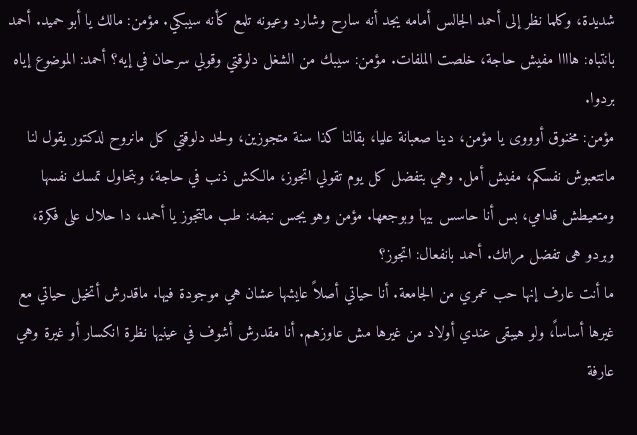شديدة، وكلما نظر إلى أحمد الجالس أمامه يجد أنه سارح وشارد وعيونه تلمع كأنه سيبكي. مؤمن: مالك يا أبو حميد. أحمد بانتباه: هاااا مفيش حاجة، خلصت الملفات. مؤمن: سيبك من الشغل دلوقتي وقولي سرحان في إيه؟ أحمد: الموضوع إياه بردوا.
مؤمن: مخنوق أوووى يا مؤمن، دينا صعبانة عليا، بقالنا كذا سنة متجوزين، ولحد دلوقتي كل مانروح لدكتور يقول لنا ماتتعبوش نفسكم، مفيش أمل. وهي بتفضل كل يوم تقولي اتجوز، مالكش ذنب في حاجة، وبتحاول تمسك نفسها ومتعيطش قدامي، بس أنا حاسس بيها وبوجعها. مؤمن وهو يجس نبضه: طب ماتتجوز يا أحمد، دا حلال على فكرة، وبردو هى تفضل مراتك. أحمد بانفعال: اتجوز؟
ما أنت عارف إنها حب عمري من الجامعة. أنا حياتي أصلاً عايشها عشان هي موجودة فيها. ماقدرش أتخيل حياتي مع غيرها أساساً، ولو هيبقى عندي أولاد من غيرها مش عاوزهم. أنا مقدرش أشوف في عينيها نظرة انكسار أو غيرة وهي عارفة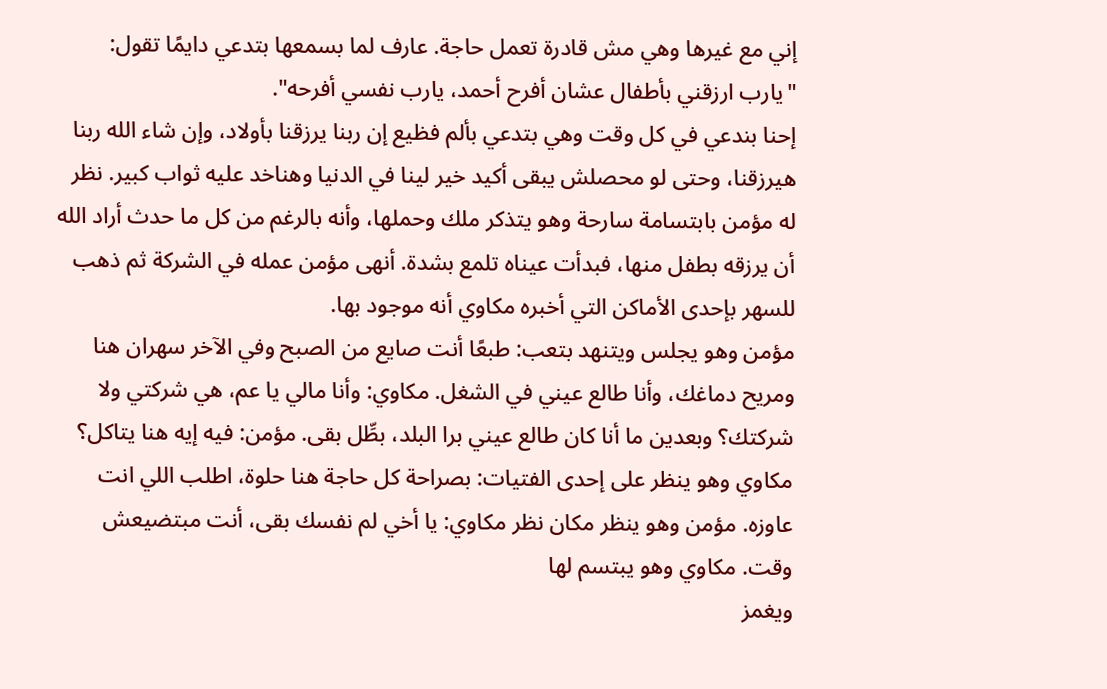إني مع غيرها وهي مش قادرة تعمل حاجة. عارف لما بسمعها بتدعي دايمًا تقول: "يارب ارزقني بأطفال عشان أفرح أحمد، يارب نفسي أفرحه".
إحنا بندعي في كل وقت وهي بتدعي بألم فظيع إن ربنا يرزقنا بأولاد، وإن شاء الله ربنا هيرزقنا، وحتى لو محصلش يبقى أكيد خير لينا في الدنيا وهناخد عليه ثواب كبير. نظر له مؤمن بابتسامة سارحة وهو يتذكر ملك وحملها، وأنه بالرغم من كل ما حدث أراد الله أن يرزقه بطفل منها، فبدأت عيناه تلمع بشدة. أنهى مؤمن عمله في الشركة ثم ذهب للسهر بإحدى الأماكن التي أخبره مكاوي أنه موجود بها.
مؤمن وهو يجلس ويتنهد بتعب: طبعًا أنت صايع من الصبح وفي الآخر سهران هنا ومريح دماغك، وأنا طالع عيني في الشغل. مكاوي: وأنا مالي يا عم، هي شركتي ولا شركتك؟ وبعدين ما أنا كان طالع عيني برا البلد، بطِّل بقى. مؤمن: فيه إيه هنا يتاكل؟ مكاوي وهو ينظر على إحدى الفتيات: بصراحة كل حاجة هنا حلوة، اطلب اللي انت عاوزه. مؤمن وهو ينظر مكان نظر مكاوي: يا أخي لم نفسك بقى، أنت مبتضيعش وقت. مكاوي وهو يبتسم لها
ويغمز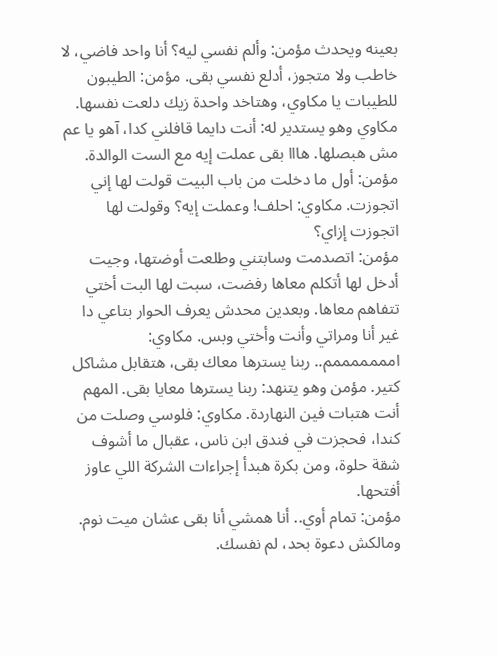بعينه ويحدث مؤمن: وألم نفسي ليه؟ أنا واحد فاضي، لا خاطب ولا متجوز، أدلع نفسي بقى. مؤمن: الطيبون للطيبات يا مكاوي، وهتاخد واحدة زيك دلعت نفسها. مكاوي وهو يستدير له: أنت دايما قافلني كدا، آهو يا عم مش هبصلها. هااا بقى عملت إيه مع الست الوالدة. مؤمن: أول ما دخلت من باب البيت قولت لها إني اتجوزت. مكاوي: احلف! وعملت إيه؟ وقولت لها اتجوزت إزاي؟
مؤمن: اتصدمت وسابتني وطلعت أوضتها، وجيت أدخل لها أتكلم معاها رفضت، سبت لها البت أختي تتفاهم معاها. وبعدين محدش يعرف الحوار بتاعي دا غير أنا ومراتي وأنت وأختي وبس. مكاوي: امممممممم.. ربنا يسترها معاك بقى، هتقابل مشاكل كتير. مؤمن وهو يتنهد: ربنا يسترها معايا بقى. المهم أنت هتبات فين النهاردة. مكاوي: فلوسي وصلت من كندا، فحجزت في فندق ابن ناس، عقبال ما أشوف شقة حلوة، ومن بكرة هبدأ إجراءات الشركة اللي عاوز أفتحها.
مؤمن: تمام أوي.. أنا همشي أنا بقى عشان ميت نوم. ومالكش دعوة بحد، لم نفسك.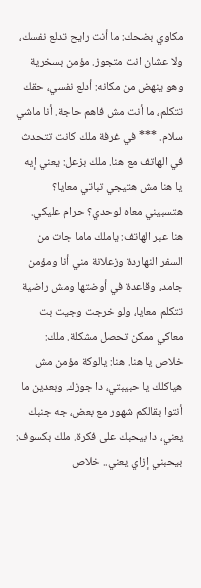مكاوي بضحك: ما أنت رايح تدلع نفسك، ولا عشان انت متجوز. مؤمن بسخرية وهو ينهض من مكانه: أدلع نفسي، حقك تتكلم، ما أنت مش فاهم حاجة. أنا ماشي سلام. *** في غرفة ملك كانت تتحدث في الهاتف مع هنا. ملك بزعل: يعني إيه يا هنا مش هتيجي تباتي معايا؟ هتسبيني معاه لوحدي؟ حرام عليكي.
هنا عبر الهاتف: ياملك ماما جات من السفر النهاردة وزعلانة مني أنا ومؤمن جامد، وقاعدة في أوضتها ومش راضية تتكلم معايا، ولو خرجت وجيت بت معاكي ممكن تحصل مشكلة. ملك: خلاص يا هنا. هنا: يالوكة مؤمن مش هياكلك يا حبيبتي، دا جوزك. وبعدين ما أنتوا بقالكم شهور مع بعض، جه جنبك يعني، دا بيحبك على فكرة. ملك بكسوف: بيحبني إزاي يعني.. خلاص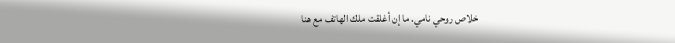خلاص روحي نامي. ما إن أغلقت ملك الهاتف مع هنا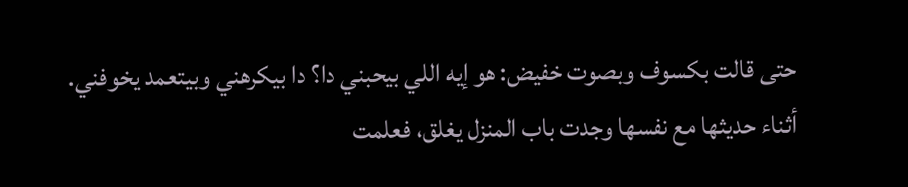حتى قالت بكسوف وبصوت خفيض: هو إيه اللي بيحبني دا؟ دا بيكرهني وبيتعمد يخوفني. أثناء حديثها مع نفسها وجدت باب المنزل يغلق، فعلمت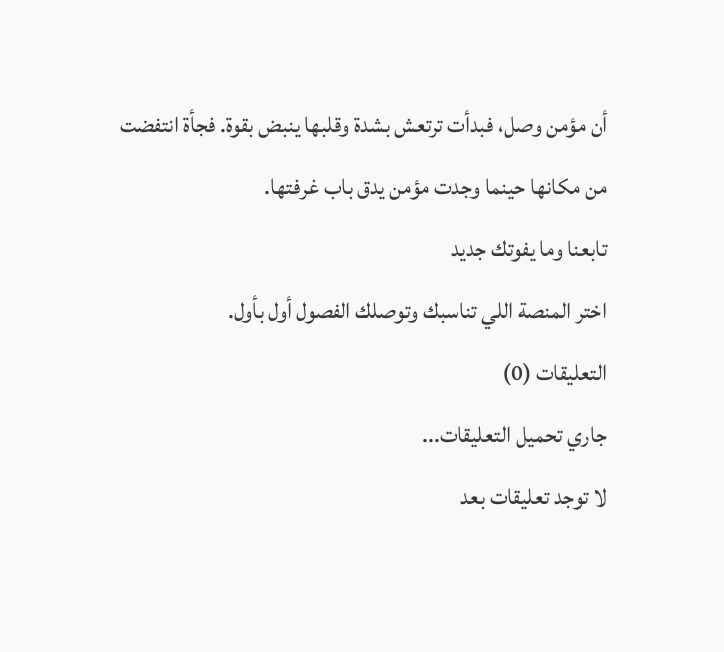أن مؤمن وصل، فبدأت ترتعش بشدة وقلبها ينبض بقوة. فجأة انتفضت من مكانها حينما وجدت مؤمن يدق باب غرفتها.
تابعنا وما يفوتك جديد
اختر المنصة اللي تناسبك وتوصلك الفصول أول بأول.
التعليقات (0)
جاري تحميل التعليقات...
لا توجد تعليقات بعد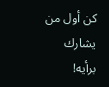كن أول من يشارك برأيه!